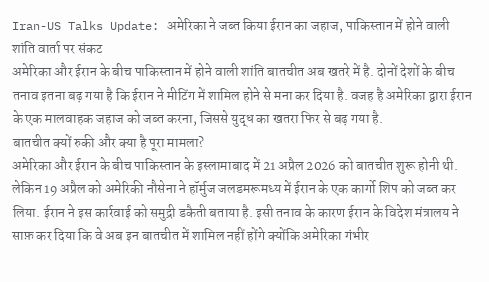Iran-US Talks Update: अमेरिका ने जब्त किया ईरान का जहाज, पाकिस्तान में होने वाली शांति वार्ता पर संकट
अमेरिका और ईरान के बीच पाकिस्तान में होने वाली शांति बातचीत अब खतरे में है. दोनों देशों के बीच तनाव इतना बढ़ गया है कि ईरान ने मीटिंग में शामिल होने से मना कर दिया है. वजह है अमेरिका द्वारा ईरान के एक मालवाहक जहाज को जब्त करना, जिससे युद्ध का खतरा फिर से बढ़ गया है.
बातचीत क्यों रुकी और क्या है पूरा मामला?
अमेरिका और ईरान के बीच पाकिस्तान के इस्लामाबाद में 21 अप्रैल 2026 को बातचीत शुरू होनी थी. लेकिन 19 अप्रैल को अमेरिकी नौसेना ने हॉर्मुज जलडमरूमध्य में ईरान के एक कार्गो शिप को जब्त कर लिया. ईरान ने इस कार्रवाई को समुद्री डकैती बताया है. इसी तनाव के कारण ईरान के विदेश मंत्रालय ने साफ़ कर दिया कि वे अब इन बातचीत में शामिल नहीं होंगे क्योंकि अमेरिका गंभीर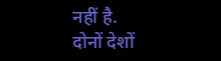नहीं है.
दोनों देशों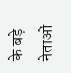के बड़े नेताओं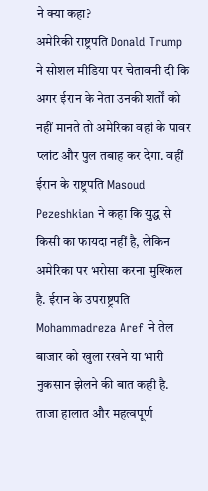ने क्या कहा?
अमेरिकी राष्ट्रपति Donald Trump ने सोशल मीडिया पर चेतावनी दी कि अगर ईरान के नेता उनकी शर्तों को नहीं मानते तो अमेरिका वहां के पावर प्लांट और पुल तबाह कर देगा. वहीं ईरान के राष्ट्रपति Masoud Pezeshkian ने कहा कि युद्ध से किसी का फायदा नहीं है, लेकिन अमेरिका पर भरोसा करना मुश्किल है. ईरान के उपराष्ट्रपति Mohammadreza Aref ने तेल बाजार को खुला रखने या भारी नुकसान झेलने की बात कही है.
ताजा हालात और महत्वपूर्ण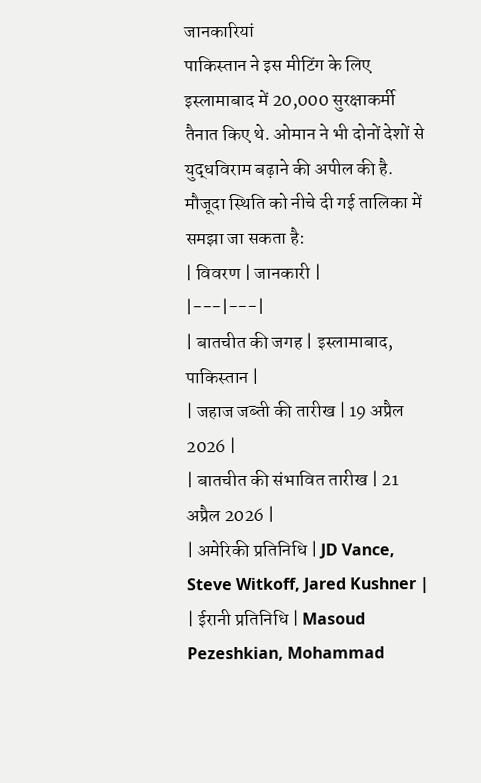जानकारियां
पाकिस्तान ने इस मीटिंग के लिए इस्लामाबाद में 20,000 सुरक्षाकर्मी तैनात किए थे. ओमान ने भी दोनों देशों से युद्धविराम बढ़ाने की अपील की है. मौजूदा स्थिति को नीचे दी गई तालिका में समझा जा सकता है:
| विवरण | जानकारी |
|---|---|
| बातचीत की जगह | इस्लामाबाद, पाकिस्तान |
| जहाज जब्ती की तारीख | 19 अप्रैल 2026 |
| बातचीत की संभावित तारीख | 21 अप्रैल 2026 |
| अमेरिकी प्रतिनिधि | JD Vance, Steve Witkoff, Jared Kushner |
| ईरानी प्रतिनिधि | Masoud Pezeshkian, Mohammad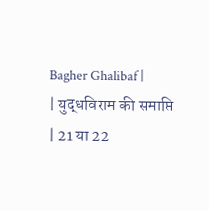Bagher Ghalibaf |
| युद्धविराम की समाप्ति | 21 या 22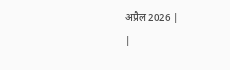अप्रैल 2026 |
|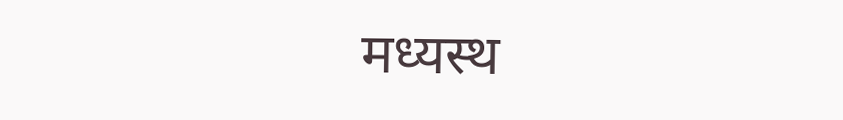मध्यस्थ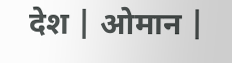देश | ओमान |